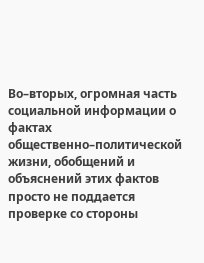Во–вторых, огромная часть социальной информации о фактах общественно–политической жизни, обобщений и объяснений этих фактов просто не поддается проверке со стороны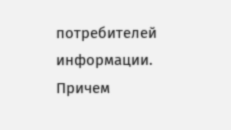потребителей информации. Причем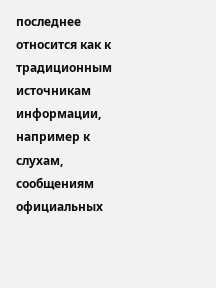последнее относится как к традиционным источникам информации, например к слухам, сообщениям официальных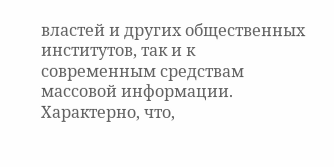властей и других общественных институтов, так и к современным средствам массовой информации. Характерно, что,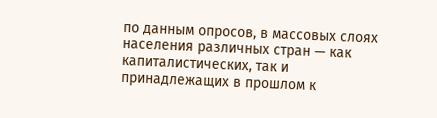по данным опросов, в массовых слоях населения различных стран — как капиталистических, так и принадлежащих в прошлом к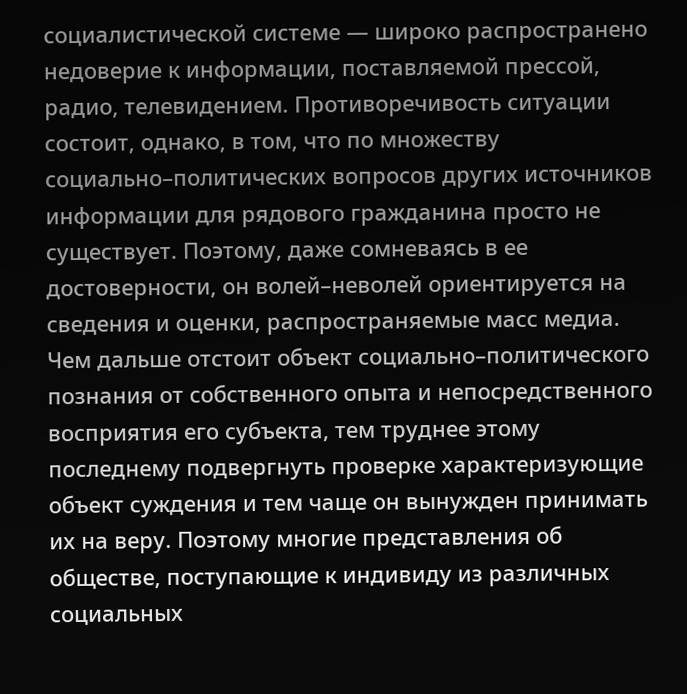социалистической системе — широко распространено недоверие к информации, поставляемой прессой, радио, телевидением. Противоречивость ситуации состоит, однако, в том, что по множеству социально–политических вопросов других источников информации для рядового гражданина просто не существует. Поэтому, даже сомневаясь в ее достоверности, он волей–неволей ориентируется на сведения и оценки, распространяемые масс медиа.
Чем дальше отстоит объект социально–политического познания от собственного опыта и непосредственного восприятия его субъекта, тем труднее этому последнему подвергнуть проверке характеризующие объект суждения и тем чаще он вынужден принимать их на веру. Поэтому многие представления об обществе, поступающие к индивиду из различных социальных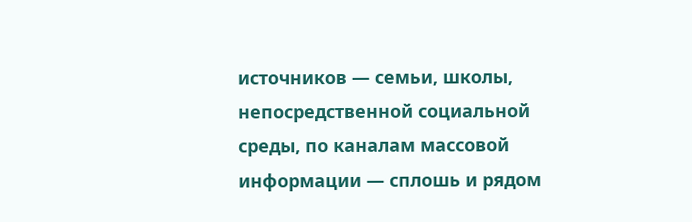источников — семьи, школы, непосредственной социальной среды, по каналам массовой информации — сплошь и рядом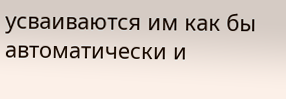усваиваются им как бы автоматически и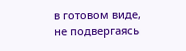в готовом виде, не подвергаясь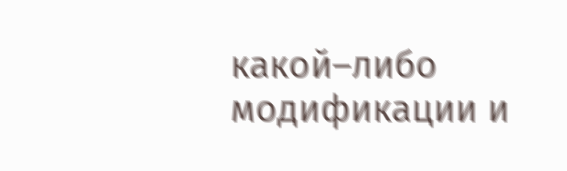какой–либо модификации и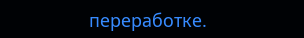переработке.